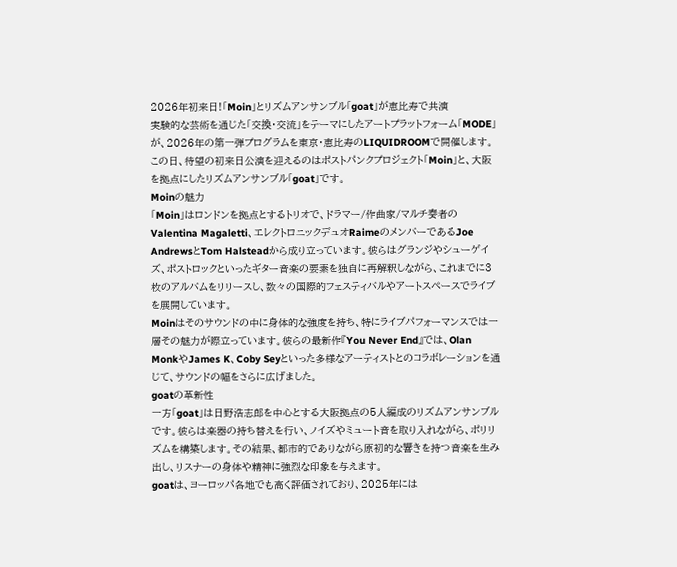2026年初来日!「Moin」とリズムアンサンブル「goat」が恵比寿で共演
実験的な芸術を通じた「交換・交流」をテーマにしたアートプラットフォーム「MODE」が、2026年の第一弾プログラムを東京・恵比寿のLIQUIDROOMで開催します。この日、待望の初来日公演を迎えるのはポストパンクプロジェクト「Moin」と、大阪を拠点にしたリズムアンサンブル「goat」です。
Moinの魅力
「Moin」はロンドンを拠点とするトリオで、ドラマー/作曲家/マルチ奏者のValentina Magaletti、エレクトロニックデュオRaimeのメンバーであるJoe AndrewsとTom Halsteadから成り立っています。彼らはグランジやシューゲイズ、ポストロックといったギター音楽の要素を独自に再解釈しながら、これまでに3枚のアルバムをリリースし、数々の国際的フェスティバルやアートスペースでライブを展開しています。
Moinはそのサウンドの中に身体的な強度を持ち、特にライブパフォーマンスでは一層その魅力が際立っています。彼らの最新作『You Never End』では、Olan MonkやJames K、Coby Seyといった多様なアーティストとのコラボレーションを通じて、サウンドの幅をさらに広げました。
goatの革新性
一方「goat」は日野浩志郎を中心とする大阪拠点の5人編成のリズムアンサンブルです。彼らは楽器の持ち替えを行い、ノイズやミュート音を取り入れながら、ポリリズムを構築します。その結果、都市的でありながら原初的な響きを持つ音楽を生み出し、リスナーの身体や精神に強烈な印象を与えます。
goatは、ヨーロッパ各地でも高く評価されており、2025年には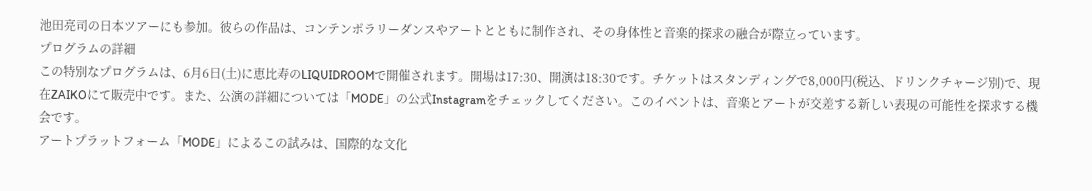池田亮司の日本ツアーにも参加。彼らの作品は、コンテンポラリーダンスやアートとともに制作され、その身体性と音楽的探求の融合が際立っています。
プログラムの詳細
この特別なプログラムは、6月6日(土)に恵比寿のLIQUIDROOMで開催されます。開場は17:30、開演は18:30です。チケットはスタンディングで8,000円(税込、ドリンクチャージ別)で、現在ZAIKOにて販売中です。また、公演の詳細については「MODE」の公式Instagramをチェックしてください。このイベントは、音楽とアートが交差する新しい表現の可能性を探求する機会です。
アートプラットフォーム「MODE」によるこの試みは、国際的な文化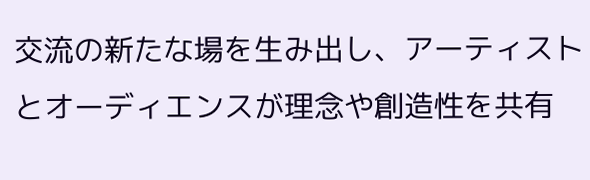交流の新たな場を生み出し、アーティストとオーディエンスが理念や創造性を共有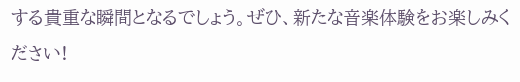する貴重な瞬間となるでしょう。ぜひ、新たな音楽体験をお楽しみください!